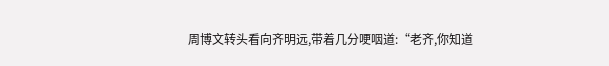周博文转头看向齐明远,带着几分哽咽道:“老齐,你知道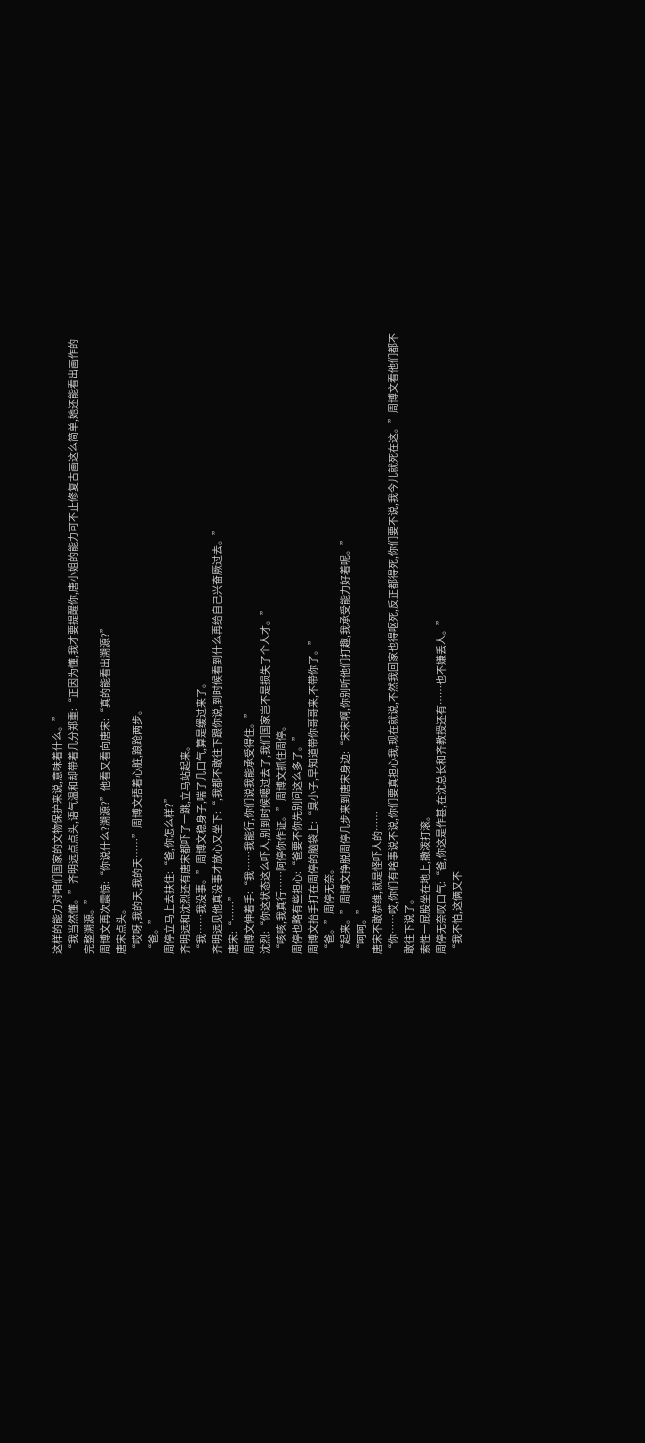这样的能力对咱们国家的文物保护来说,意味着什么。”
“我当然懂。”齐明远点点头,语气温和却带着几分郑重:“正因为懂,我才要提醒你,唐小姐的能力可不止修复古画这么简单,她还能看出画作的完整溯源。”
周博文再次震惊:“你说什么?溯源?”他看又看向唐宋:“真的能看出溯源?”
唐宋点头。
“哎呀,我的天,我的天……”周博文捂着心脏,踉跄两步。
“爸。”
周停立马上去扶住:“爸,你怎么样?”
齐明远和沈烈还有唐宋都吓了一跳,立马站起来。
“我……我没事。”周博文稳身子,喘了几口气,算是缓过来了。
齐明远见他真没事才放心又坐下:“,我都不敢往下跟你说,到时候看到什么再给自己兴奋厥过去。”
唐宋:“……”
周博文伸着手:“我……我能行,你们说我能承受得住。”
沈烈:“你这状态这么吓人,别到时候噶过去了,我们国家岂不是损失了个人才。”
“咳咳,我真行……阿停你作证。”周博文抓住周停。
周停也略有些担心:“爸要不你先别问这么多了。”
周博文抬手打在周停的脑袋上:“臭小子,早知道带你哥哥来,不带你了。”
“爸。”周停无奈。
“起来。”周博文挣脱周停几步来到唐宋身边:“宋宋啊,你别听他们打趣,我承受能力好着呢。”
“呵呵。”
唐宋不敢恭维,就是怪吓人的……
“你……哎,你们有啥事说不说,你们要真担心我,现在就说,不然我回家也得呕死,反正都得死,你们要不说,我今儿就死在这。”周博文看他们都不敢往下说了。
索性一屁股坐在地上,撒泼打滚。
周停无奈叹口气:“爸,你这是作甚,在沈总长和齐教授还有……也不嫌丢人。”
“我不怕,这俩又不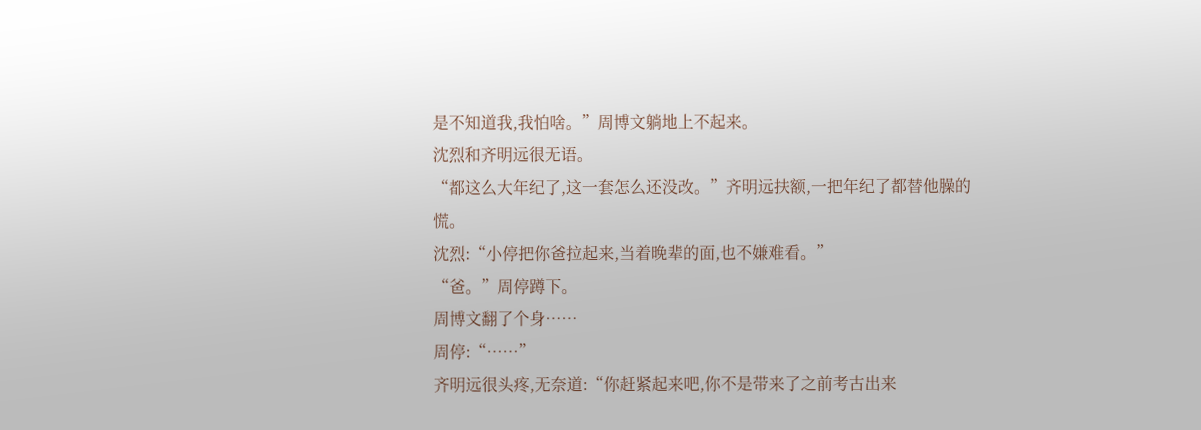是不知道我,我怕啥。”周博文躺地上不起来。
沈烈和齐明远很无语。
“都这么大年纪了,这一套怎么还没改。”齐明远扶额,一把年纪了都替他臊的慌。
沈烈:“小停把你爸拉起来,当着晚辈的面,也不嫌难看。”
“爸。”周停蹲下。
周博文翻了个身……
周停:“……”
齐明远很头疼,无奈道:“你赶紧起来吧,你不是带来了之前考古出来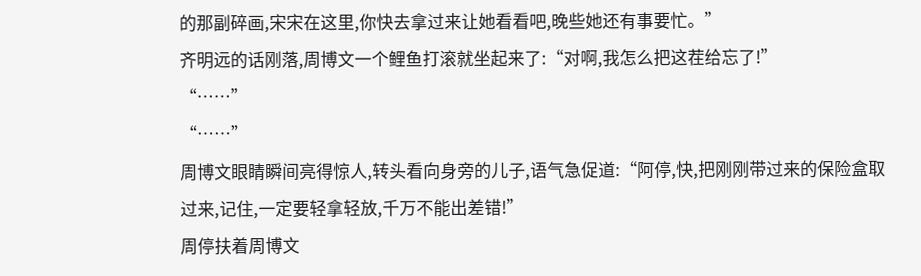的那副碎画,宋宋在这里,你快去拿过来让她看看吧,晚些她还有事要忙。”
齐明远的话刚落,周博文一个鲤鱼打滚就坐起来了:“对啊,我怎么把这茬给忘了!”
“……”
“……”
周博文眼睛瞬间亮得惊人,转头看向身旁的儿子,语气急促道:“阿停,快,把刚刚带过来的保险盒取过来,记住,一定要轻拿轻放,千万不能出差错!”
周停扶着周博文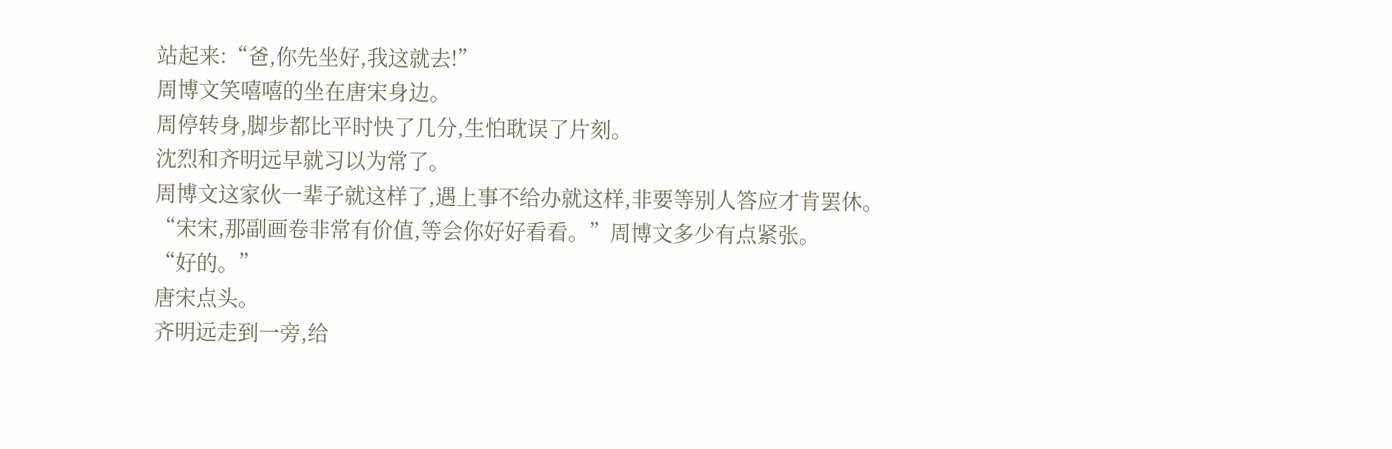站起来:“爸,你先坐好,我这就去!”
周博文笑嘻嘻的坐在唐宋身边。
周停转身,脚步都比平时快了几分,生怕耽误了片刻。
沈烈和齐明远早就习以为常了。
周博文这家伙一辈子就这样了,遇上事不给办就这样,非要等别人答应才肯罢休。
“宋宋,那副画卷非常有价值,等会你好好看看。”周博文多少有点紧张。
“好的。”
唐宋点头。
齐明远走到一旁,给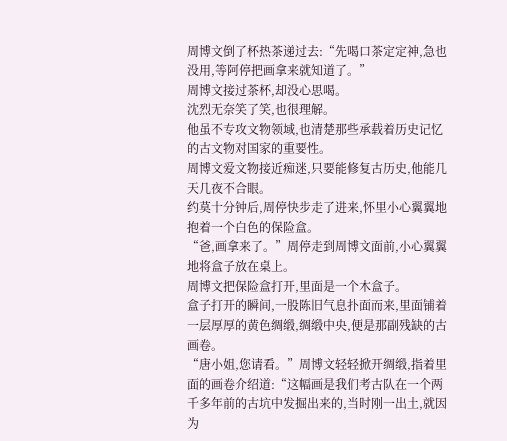周博文倒了杯热茶递过去:“先喝口茶定定神,急也没用,等阿停把画拿来就知道了。”
周博文接过茶杯,却没心思喝。
沈烈无奈笑了笑,也很理解。
他虽不专攻文物领域,也清楚那些承载着历史记忆的古文物对国家的重要性。
周博文爱文物接近痴迷,只要能修复古历史,他能几天几夜不合眼。
约莫十分钟后,周停快步走了进来,怀里小心翼翼地抱着一个白色的保险盒。
“爸,画拿来了。”周停走到周博文面前,小心翼翼地将盒子放在桌上。
周博文把保险盒打开,里面是一个木盒子。
盒子打开的瞬间,一股陈旧气息扑面而来,里面铺着一层厚厚的黄色绸缎,绸缎中央,便是那副残缺的古画卷。
“唐小姐,您请看。”周博文轻轻掀开绸缎,指着里面的画卷介绍道:“这幅画是我们考古队在一个两千多年前的古坑中发掘出来的,当时刚一出土,就因为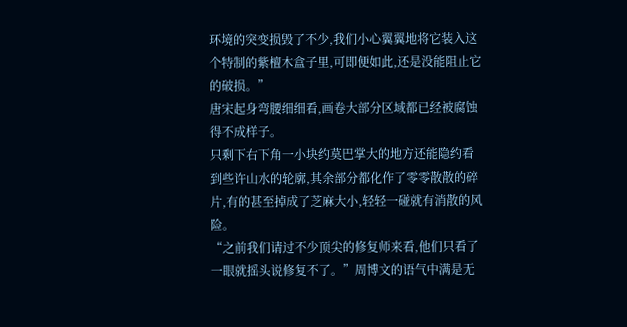环境的突变损毁了不少,我们小心翼翼地将它装入这个特制的紫檀木盒子里,可即便如此,还是没能阻止它的破损。”
唐宋起身弯腰细细看,画卷大部分区域都已经被腐蚀得不成样子。
只剩下右下角一小块约莫巴掌大的地方还能隐约看到些许山水的轮廓,其余部分都化作了零零散散的碎片,有的甚至掉成了芝麻大小,轻轻一碰就有消散的风险。
“之前我们请过不少顶尖的修复师来看,他们只看了一眼就摇头说修复不了。”周博文的语气中满是无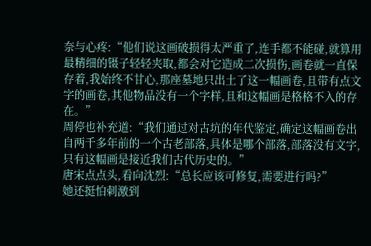奈与心疼:“他们说这画破损得太严重了,连手都不能碰,就算用最精细的镊子轻轻夹取,都会对它造成二次损伤,画卷就一直保存着,我始终不甘心,那座墓地只出土了这一幅画卷,且带有点文字的画卷,其他物品没有一个字样,且和这幅画是格格不入的存在。”
周停也补充道:“我们通过对古坑的年代鉴定,确定这幅画卷出自两千多年前的一个古老部落,具体是哪个部落,部落没有文字,只有这幅画是接近我们古代历史的。”
唐宋点点头,看向沈烈:“总长应该可修复,需要进行吗?”
她还挺怕刺激到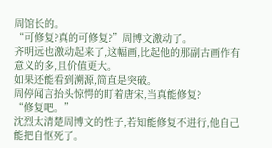周馆长的。
“可修复?真的可修复?”周博文激动了。
齐明远也激动起来了,这幅画,比起他的那副古画作有意义的多,且价值更大。
如果还能看到溯源,简直是突破。
周停闻言抬头惊愕的盯着唐宋,当真能修复?
“修复吧。”
沈烈太清楚周博文的性子,若知能修复不进行,他自己能把自怄死了。